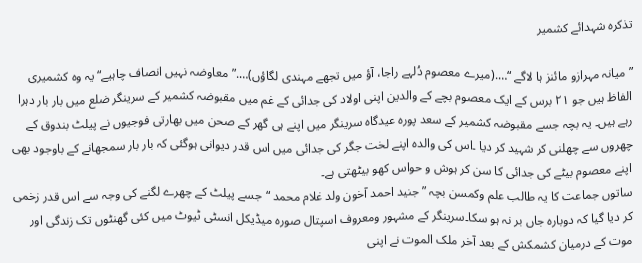تذکرہ شہدائے کشمیر

”میانہ مہرازو مائنز ہا لاگے “….(میرے معصوم دُلہے راجا، آؤ میں تجھے مہندی لگاؤں)….”معاوضہ نہیں انصاف چاہیے“ یہ وہ کشمیری الفاظ ہیں جو ۲۱ برس کے ایک معصوم بچے کے والدین اپنی اولاد کی جدائی کے غم میں مقبوضہ کشمیر کے سرینگر ضلع میں بار بار دہرا رہے ہیں۔ یہ بچہ جسے مقبوضہ کشمیر کے سعد پورہ عیدگاہ سرینگر میں اپنے ہی گھر کے صحن میں بھارتی فوجیوں نے پیلٹ بندوق کے چھروں سے چھلنی کر شہید کر دیا ۔اس کی والدہ اپنے لخت جگر کی جدائی میں اس قدر دیوانی ہوگئی کہ بار بار سمجھانے کے باوجود بھی اپنے معصوم بیٹے کی جدائی کا سن کر ہوش و حواس کھو بیٹھتی ہے۔
ساتوں جماعت کا یہ طالب علم وکمسن بچہ ”جنید احمد آخون ولد غلام محمد “جسے پیلٹ کے چھرے لگنے کی وجہ سے اس قدر زخمی کر دیا گیا کہ دوبارہ جاں بر نہ ہو سکا۔سرینگر کے مشہور ومعروف اسپتال صورہ میڈیکل انسٹی ٹیوٹ میں کئی گھنٹوں تک زندگی اور موت کے درمیان کشمکش کے بعد آخر ملک الموت نے اپنی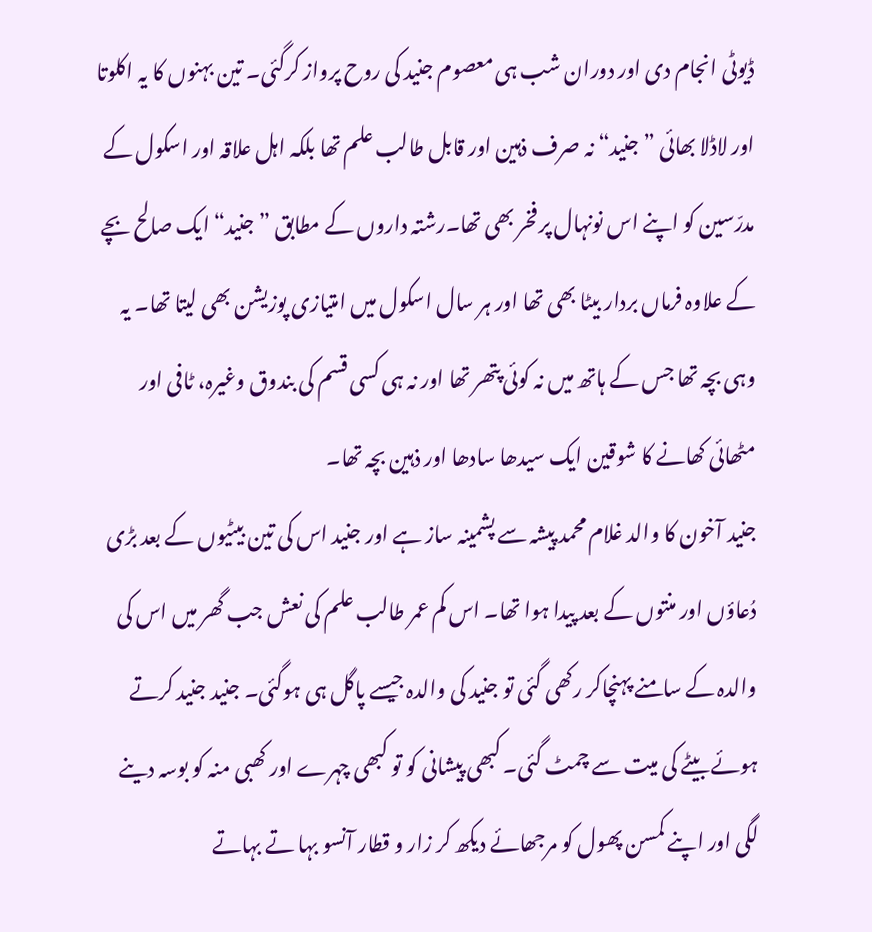ڈیوٹی انجام دی اور دوران شب ہی معصوم جنید کی روح پرواز کرگئی۔ تین بہنوں کا یہ اکلوتا اور لاڈلا بھائی ”جنید“ نہ صرف ذہین اور قابل طالب علم تھا بلکہ اہل علاقہ اور اسکول کے مدرّسین کو اپنے اس نونہال پر فخر بھی تھا۔رشتہ داروں کے مطابق ”جنید“ ایک صالح بچے کے علاوہ فرماں بردار بیٹا بھی تھا اور ہر سال اسکول میں امتیازی پوزیشن بھی لیتا تھا۔ یہ وہی بچہ تھا جس کے ہاتھ میں نہ کوئی پتھر تھا اور نہ ہی کسی قسم کی بندوق وغیرہ، ٹافی اور مٹھائی کھانے کا شوقین ایک سیدھا سادھا اور ذہین بچہ تھا۔
جنید آخون کا والد غلام محمد پیشہ سے پشمینہ ساز ہے اور جنید اس کی تین بیٹیوں کے بعد بڑی دُعاؤں اور منتوں کے بعد پیدا ہوا تھا۔ اس کم عمر طالب علم کی نعش جب گھر میں اس کی والدہ کے سامنے پہنچاکر رکھی گئی تو جنید کی والدہ جیسے پاگل ہی ہوگئی۔ جنید جنید کرتے ہوئے بیٹے کی میت سے چمٹ گئی۔ کبھی پیشانی کو تو کبھی چہرے اور کھبی منہ کو بوسہ دینے لگی اور اپنے کمسن پھول کو مرجھائے دیکھ کر زار و قطار آنسو بہا تے بہاتے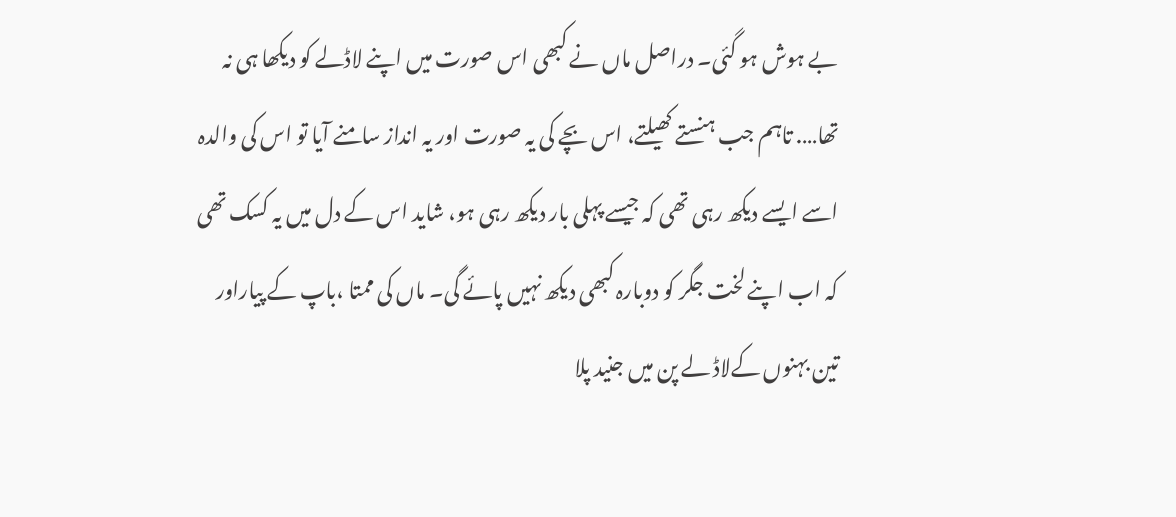بے ہوش ہو گئی۔ دراصل ماں نے کبھی اس صورت میں اپنے لاڈلے کو دیکھا ہی نہ تھا…. تاہم جب ہنستے کھیلتے، اس بچے کی یہ صورت اور یہ انداز سامنے آیا تو اس کی والدہ اسے ایسے دیکھ رہی تھی کہ جیسے پہلی بار دیکھ رہی ہو، شاید اس کے دل میں یہ کسک تھی کہ اب اپنے لخت جگر کو دوبارہ کبھی دیکھ نہیں پائے گی۔ ماں کی ممتا ،باپ کے پیاراور تین بہنوں کےلاڈ لے پن میں جنید پلا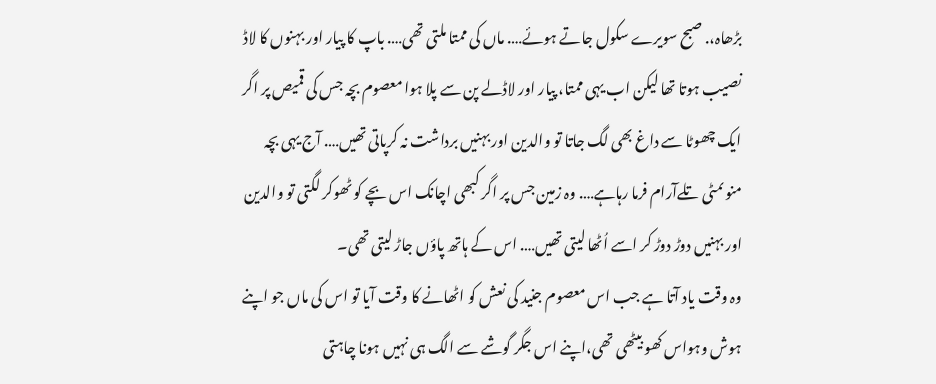بڑھاہ،. صبح سویرے سکول جاتے ہوئے…. ماں کی ممتا ملتی تھی…. باپ کا پیار اور بہنوں کا لاڈ نصیب ہوتا تھا لیکن اب یہی ممتا، پیار اور لاڈلے پن سے پلا ہوا معصوم بچہ جس کی قمیص پر اگر ایک چھوٹا سے داغ بھی لگ جاتا تو والدین اور بہنیں برداشت نہ کرپاتی تھیں…. آج یہی بچہ منوںمٹی تلےآرام فرما رہاہے…. وہ زمین جس پر اگر کبھی اچانک اس بچے کو ٹھوکر لگتی تو والدین اور بہنیں دوڑ دوڑ کر اسے اُٹھا لیتی تھیں…. اس کے ہاتھ پاؤں جاڑ لیتی تھی۔
وہ وقت یاد آتا ہے جب اس معصوم جنید کی نعش کو اٹھانے کا وقت آیا تو اس کی ماں جو اپنے ہوش وہواس کھو بیٹھی تھی،اپنے اس جگر گوشے سے الگ ہی نہیں ہونا چاہتی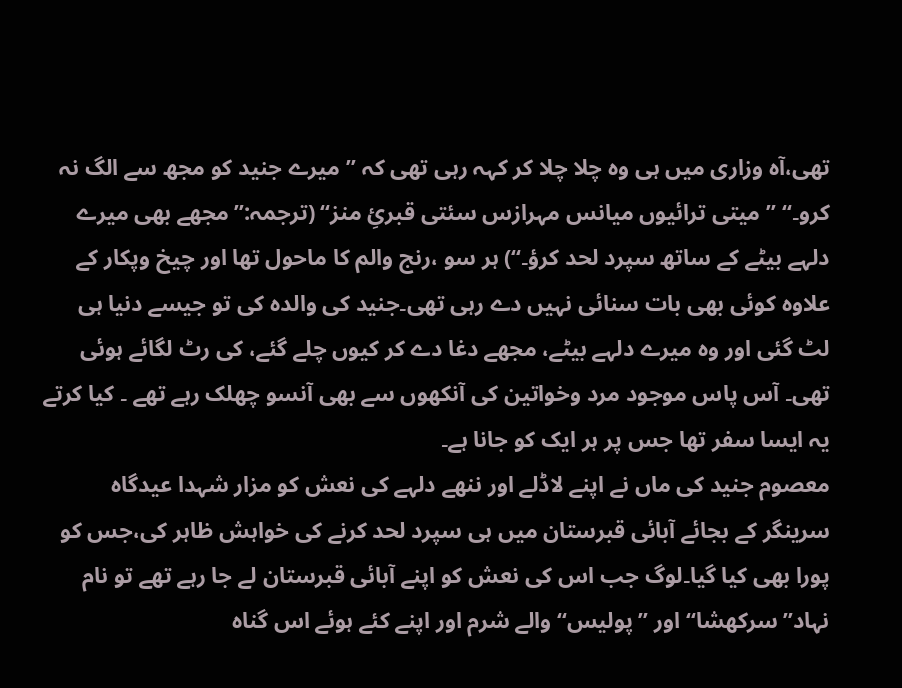تھی،آہ وزاری میں ہی وہ چلا چلا کر کہہ رہی تھی کہ ”میرے جنید کو مجھ سے الگ نہ کرو۔“ ”میتی ترائیوں میانس مہرازس سئتی قبرئِ منز‘‘ (ترجمہ:”مجھے بھی میرے دلہے بیٹے کے ساتھ سپرد لحد کرؤ۔“) ہر سو ،رنج والم کا ماحول تھا اور چیخ وپکار کے علاوہ کوئی بھی بات سنائی نہیں دے رہی تھی۔جنید کی والدہ کی تو جیسے دنیا ہی لٹ گئی اور وہ میرے دلہے بیٹے، مجھے دغا دے کر کیوں چلے گئے، کی رٹ لگائے ہوئی تھی۔ آس پاس موجود مرد وخواتین کی آنکھوں سے بھی آنسو چھلک رہے تھے ۔ کیا کرتے یہ ایسا سفر تھا جس پر ہر ایک کو جانا ہے۔
معصوم جنید کی ماں نے اپنے لاڈلے اور ننھے دلہے کی نعش کو مزار شہدا عیدگاہ سرینگر کے بجائے آبائی قبرستان میں ہی سپرد لحد کرنے کی خواہش ظاہر کی،جس کو پورا بھی کیا گیا۔لوگ جب اس کی نعش کو اپنے آبائی قبرستان لے جا رہے تھے تو نام نہاد”سرکھشا“ اور ”پولیس“ والے شرم اور اپنے کئے ہوئے اس گناہ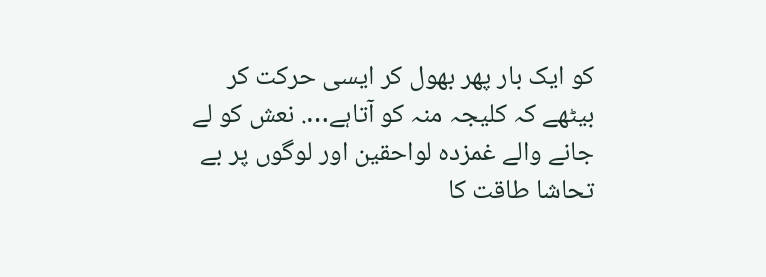کو ایک بار پھر بھول کر ایسی حرکت کر بیٹھے کہ کلیجہ منہ کو آتاہے…. نعش کو لے جانے والے غمزدہ لواحقین اور لوگوں پر بے تحاشا طاقت کا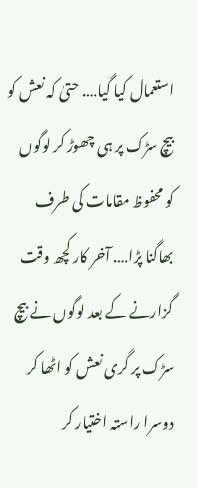استعمال کیا گیا…. حتیٰ کہ نعش کو بیچ سڑک پر ہی چھوڑ کر لوگوں کو محفوظ مقامات کی طرف بھاگنا پڑا…. آخر کار کچھ وقت گزارنے کے بعد لوگوں نے بیچ سڑک پر گری نعش کو اٹھا کر دوسرا راستہ اختیار کر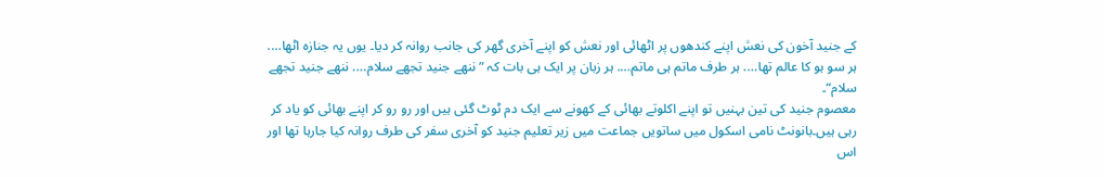کے جنید آخون کی نعش اپنے کندھوں پر اٹھائی اور نعش کو اپنے آخری گھر کی جانب روانہ کر دیا۔ یوں یہ جنازہ اٹھا…. ہر سو ہو کا عالم تھا…. ہر طرف ماتم ہی ماتم…. ہر زبان پر ایک ہی بات کہ ”ننھے جنید تجھے سلام…. ننھے جنید تجھے سلام“۔
معصوم جنید کی تین بہنیں تو اپنے اکلوتے بھائی کے کھونے سے ایک دم ٹوٹ گئی ہیں اور رو رو کر اپنے بھائی کو یاد کر رہی ہیں۔بانونٹ نامی اسکول میں ساتویں جماعت میں زیر تعلیم جنید کو آخری سفر کی طرف روانہ کیا جارہا تھا اور اس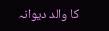کا والد دیوانہ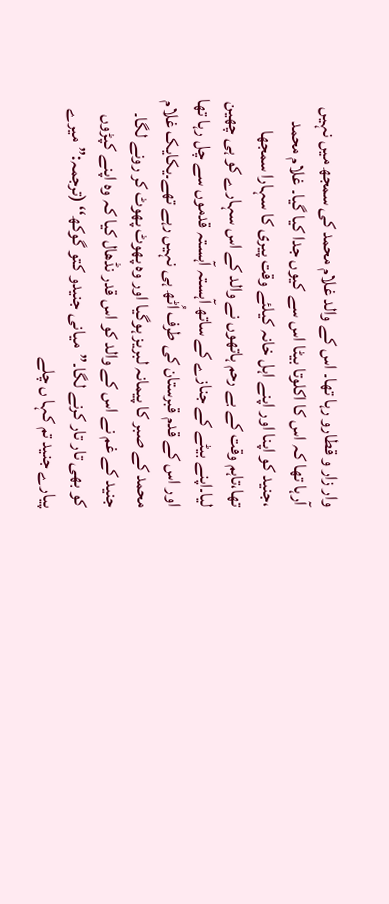وار زار و قطارو رہا تھا۔ اس کے والد غلام محمد کی سمجھ میں نہیں آرہا تھا کہ اس کا اکلوتا بیٹا اس سے کیوں جدا کیا گیا۔ غلام محمد ،جنید کو اپنا اور اپنے اہل خانہ کیلئے وقت پیری کا سہارا سمجھا تھا،تاہم وقت کے بے رحم ہاتھوں نے والد کے اس سہارے کو ہی چھین لیا۔اپنے بیٹے کے جنازے کے ساتھ آہستہ آہستہ قدموں سے چل رہا تھا اور اس کے قدم قبرستان کی طرف اُٹھ ہی نہیں رہے تھے۔یکایک غلام محمد کے صبر کا پیمانہ لبریز ہوگیا اور وہ پھوٹ پھوٹ کر رونے لگا۔ جنید کے غم نے اس کے والد کو اس قدر نڈھال کیا کہ وہ اپنے کپڑوں کو بھی تار تار کرنے لگا۔”میانی جنیدو کتو گوکھ‘‘ (ترجمہ:”میرے پیارے جنید تم کہا ں چلے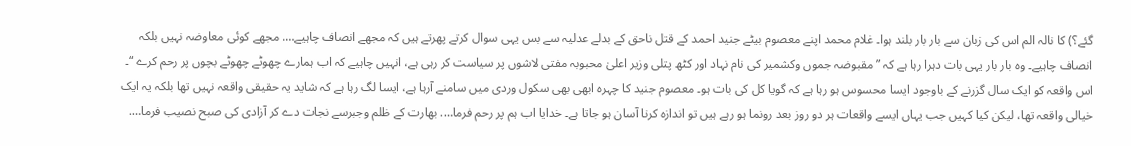گئے؟) کا نالہ الم اس کی زبان سے بار بار بلند ہوا۔ غلام محمد اپنے معصوم بیٹے جنید احمد کے قتل ناحق کے بدلے عدلیہ سے بس یہی سوال کرتے پھرتے ہیں کہ مجھے انصاف چاہیے…. مجھے کوئی معاوضہ نہیں بلکہ انصاف چاہیے۔ وہ بار بار یہی بات دہرا رہا ہے کہ ”مقبوضہ جموں وکشمیر کی نام نہاد اور کٹھ پتلی وزیر اعلیٰ محبوبہ مفتی لاشوں پر سیاست کر رہی ہے، انہیں چاہیے کہ اب ہمارے چھوٹے چھوٹے بچوں پر رحم کرے “۔
اس واقعہ کو ایک سال گزرنے کے باوجود ایسا محسوس ہو رہا ہے کہ گویا کل کی بات ہو۔ معصوم جنید کا چہرہ ابھی بھی سکول وردی میں سامنے آرہا ہے، ایسا لگ رہا ہے کہ شاید یہ حقیقی واقعہ نہیں تھا بلکہ یہ ایک خیالی واقعہ تھا، لیکن کیا کہیں جب یہاں ایسے واقعات ہر دو روز بعد رونما ہو رہے ہیں تو اندازہ کرنا آسان ہو جاتا ہے۔ خدایا اب ہم پر رحم فرما…. بھارت کے ظلم وجبرسے نجات دے کر آزادی کی صبح نصیب فرما….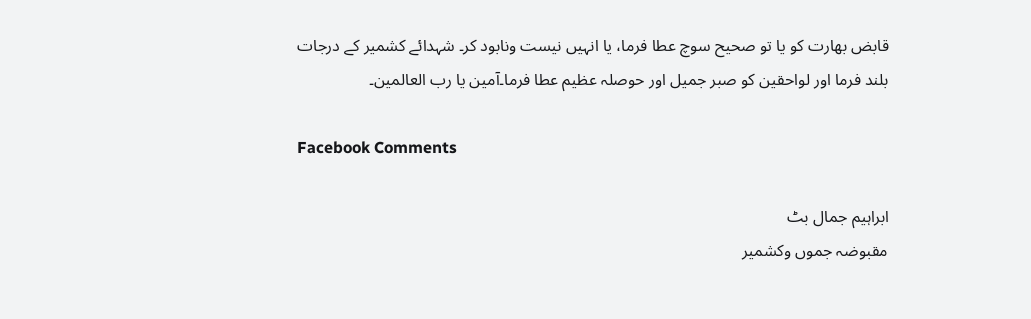قابض بھارت کو یا تو صحیح سوچ عطا فرما، یا انہیں نیست ونابود کر۔ شہدائے کشمیر کے درجات بلند فرما اور لواحقین کو صبر جمیل اور حوصلہ عظیم عطا فرما۔آمین یا رب العالمین۔

Facebook Comments

ابراہیم جمال بٹ
مقبوضہ جموں وکشمیر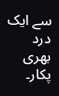سے ایک درد بھری پکار۔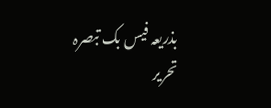بذریعہ فیس بک تبصرہ تحریر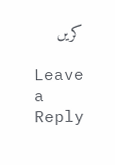کریں

Leave a Reply